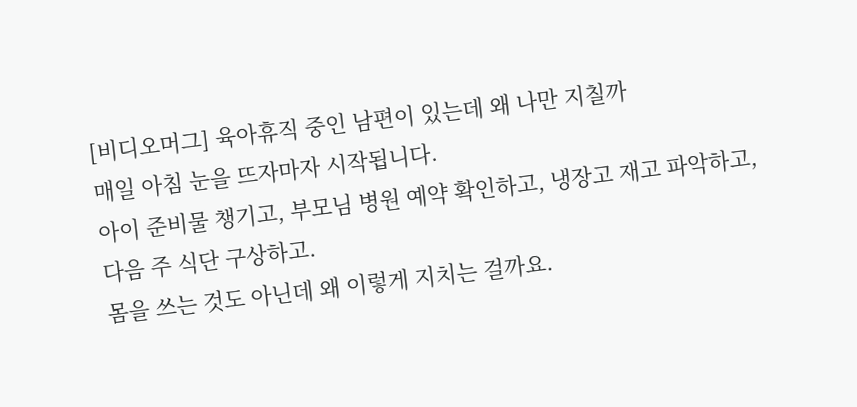[비디오머그] 육아휴직 중인 남편이 있는데 왜 나만 지칠까
매일 아침 눈을 뜨자마자 시작됩니다.
아이 준비물 챙기고, 부모님 병원 예약 확인하고, 냉장고 재고 파악하고, 다음 주 식단 구상하고.
몸을 쓰는 것도 아닌데 왜 이렇게 지치는 걸까요.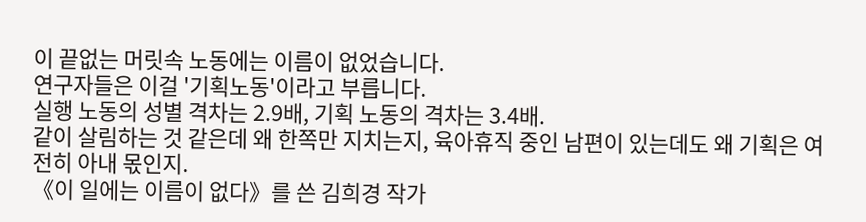이 끝없는 머릿속 노동에는 이름이 없었습니다.
연구자들은 이걸 '기획노동'이라고 부릅니다.
실행 노동의 성별 격차는 2.9배, 기획 노동의 격차는 3.4배.
같이 살림하는 것 같은데 왜 한쪽만 지치는지, 육아휴직 중인 남편이 있는데도 왜 기획은 여전히 아내 몫인지.
《이 일에는 이름이 없다》를 쓴 김희경 작가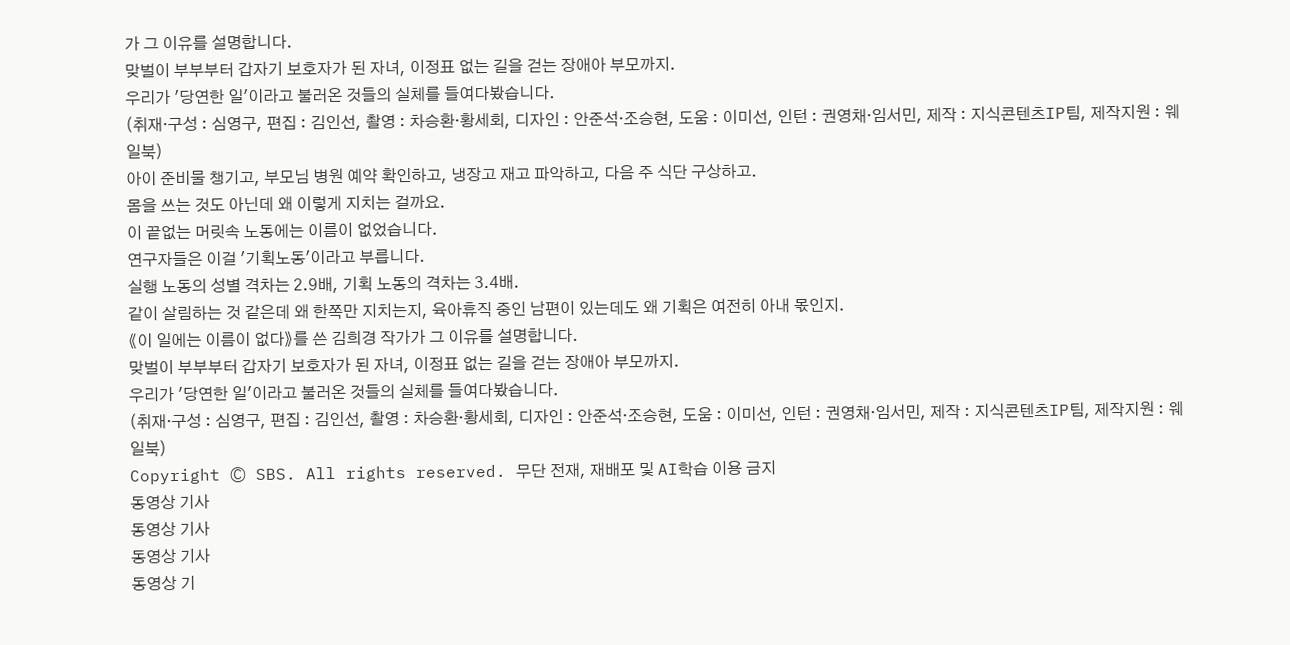가 그 이유를 설명합니다.
맞벌이 부부부터 갑자기 보호자가 된 자녀, 이정표 없는 길을 걷는 장애아 부모까지.
우리가 '당연한 일'이라고 불러온 것들의 실체를 들여다봤습니다.
(취재·구성 : 심영구, 편집 : 김인선, 촬영 : 차승환·황세회, 디자인 : 안준석·조승현, 도움 : 이미선, 인턴 : 권영채·임서민, 제작 : 지식콘텐츠IP팀, 제작지원 : 웨일북)
아이 준비물 챙기고, 부모님 병원 예약 확인하고, 냉장고 재고 파악하고, 다음 주 식단 구상하고.
몸을 쓰는 것도 아닌데 왜 이렇게 지치는 걸까요.
이 끝없는 머릿속 노동에는 이름이 없었습니다.
연구자들은 이걸 '기획노동'이라고 부릅니다.
실행 노동의 성별 격차는 2.9배, 기획 노동의 격차는 3.4배.
같이 살림하는 것 같은데 왜 한쪽만 지치는지, 육아휴직 중인 남편이 있는데도 왜 기획은 여전히 아내 몫인지.
《이 일에는 이름이 없다》를 쓴 김희경 작가가 그 이유를 설명합니다.
맞벌이 부부부터 갑자기 보호자가 된 자녀, 이정표 없는 길을 걷는 장애아 부모까지.
우리가 '당연한 일'이라고 불러온 것들의 실체를 들여다봤습니다.
(취재·구성 : 심영구, 편집 : 김인선, 촬영 : 차승환·황세회, 디자인 : 안준석·조승현, 도움 : 이미선, 인턴 : 권영채·임서민, 제작 : 지식콘텐츠IP팀, 제작지원 : 웨일북)
Copyright Ⓒ SBS. All rights reserved. 무단 전재, 재배포 및 AI학습 이용 금지
동영상 기사
동영상 기사
동영상 기사
동영상 기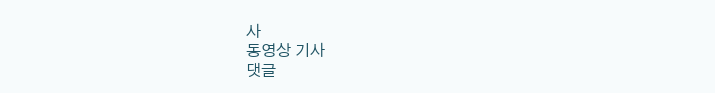사
동영상 기사
댓글